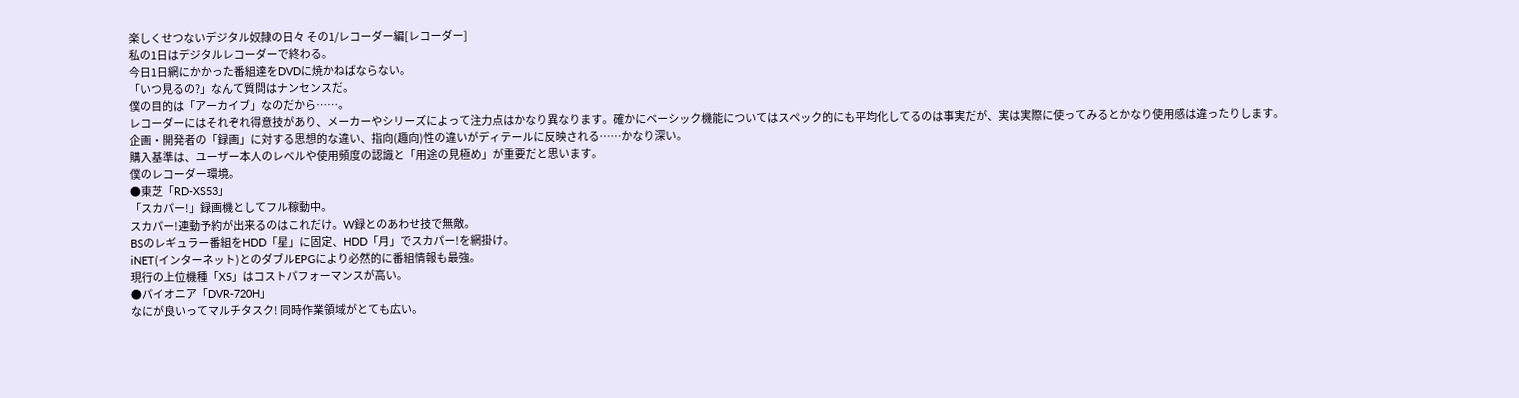楽しくせつないデジタル奴隷の日々 その1/レコーダー編[レコーダー]
私の1日はデジタルレコーダーで終わる。
今日1日網にかかった番組達をDVDに焼かねばならない。
「いつ見るの?」なんて質問はナンセンスだ。
僕の目的は「アーカイブ」なのだから……。
レコーダーにはそれぞれ得意技があり、メーカーやシリーズによって注力点はかなり異なります。確かにベーシック機能についてはスペック的にも平均化してるのは事実だが、実は実際に使ってみるとかなり使用感は違ったりします。
企画・開発者の「録画」に対する思想的な違い、指向(趣向)性の違いがディテールに反映される……かなり深い。
購入基準は、ユーザー本人のレベルや使用頻度の認識と「用途の見極め」が重要だと思います。
僕のレコーダー環境。
●東芝「RD-XS53」
「スカパー!」録画機としてフル稼動中。
スカパー!連動予約が出来るのはこれだけ。W録とのあわせ技で無敵。
BSのレギュラー番組をHDD「星」に固定、HDD「月」でスカパー!を網掛け。
iNET(インターネット)とのダブルEPGにより必然的に番組情報も最強。
現行の上位機種「X5」はコストパフォーマンスが高い。
●パイオニア「DVR-720H」
なにが良いってマルチタスク! 同時作業領域がとても広い。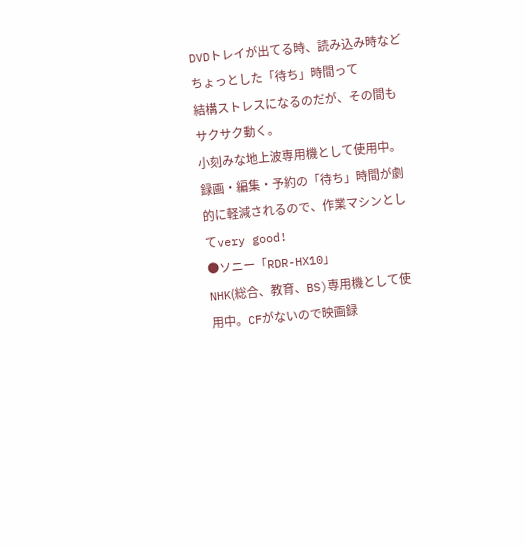DVDトレイが出てる時、読み込み時などちょっとした「待ち」時間って
結構ストレスになるのだが、その間もサクサク動く。
小刻みな地上波専用機として使用中。
録画・編集・予約の「待ち」時間が劇的に軽減されるので、作業マシンとしてvery good!
●ソニー「RDR-HX10」
NHK(総合、教育、BS)専用機として使用中。CFがないので映画録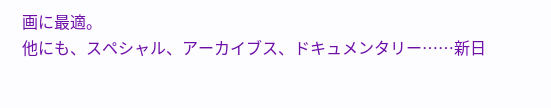画に最適。
他にも、スペシャル、アーカイブス、ドキュメンタリー……新日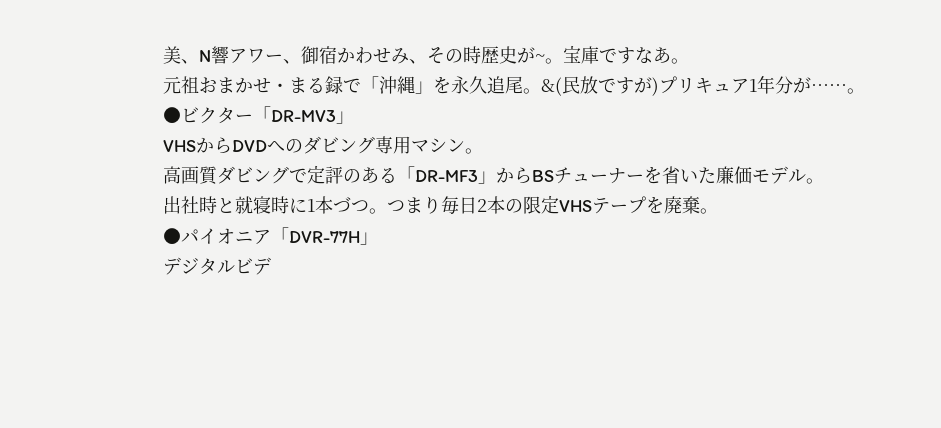美、N響アワー、御宿かわせみ、その時歴史が~。宝庫ですなあ。
元祖おまかせ・まる録で「沖縄」を永久追尾。&(民放ですが)プリキュア1年分が……。
●ビクター「DR-MV3」
VHSからDVDへのダビング専用マシン。
高画質ダビングで定評のある「DR-MF3」からBSチューナーを省いた廉価モデル。
出社時と就寝時に1本づつ。つまり毎日2本の限定VHSテープを廃棄。
●パイオニア「DVR-77H」
デジタルビデ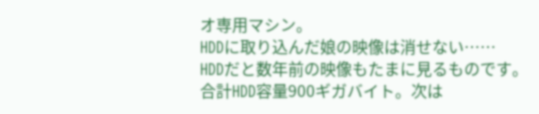オ専用マシン。
HDDに取り込んだ娘の映像は消せない……
HDDだと数年前の映像もたまに見るものです。
合計HDD容量900ギガバイト。次は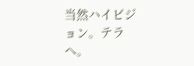当然ハイビジョン。テラへ。